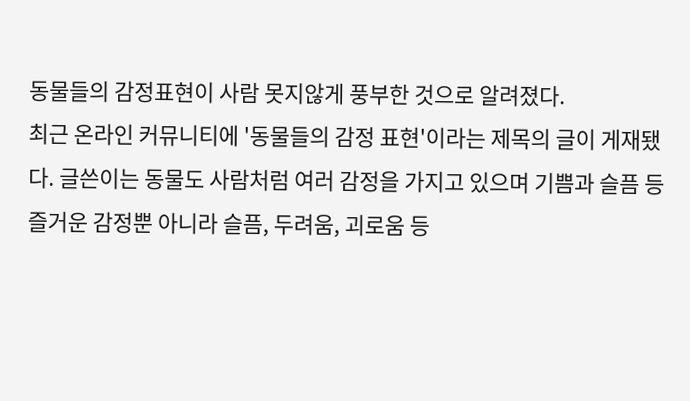동물들의 감정표현이 사람 못지않게 풍부한 것으로 알려졌다.
최근 온라인 커뮤니티에 '동물들의 감정 표현'이라는 제목의 글이 게재됐다. 글쓴이는 동물도 사람처럼 여러 감정을 가지고 있으며 기쁨과 슬픔 등 즐거운 감정뿐 아니라 슬픔, 두려움, 괴로움 등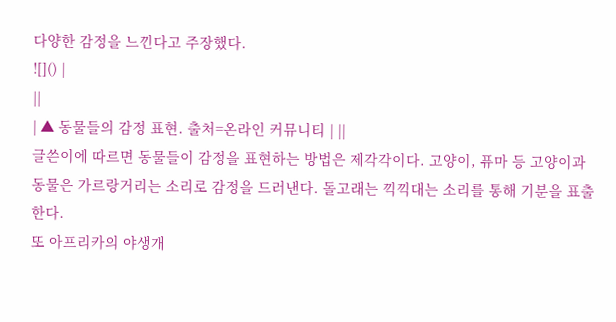다양한 감정을 느낀다고 주장했다.
![]() |
||
| ▲ 동물들의 감정 표현. 출처=온라인 커뮤니티 | ||
글쓴이에 따르면 동물들이 감정을 표현하는 방법은 제각각이다. 고양이, 퓨마 등 고양이과 동물은 가르랑거리는 소리로 감정을 드러낸다. 돌고래는 끽끽대는 소리를 통해 기분을 표출한다.
또 아프리카의 야생개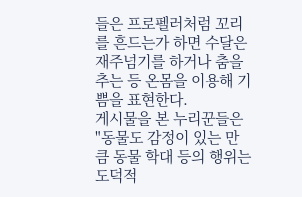들은 프로펠러처럼 꼬리를 흔드는가 하면 수달은 재주넘기를 하거나 춤을 추는 등 온몸을 이용해 기쁨을 표현한다.
게시물을 본 누리꾼들은 "동물도 감정이 있는 만큼 동물 학대 등의 행위는 도덕적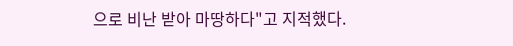으로 비난 받아 마땅하다"고 지적했다.